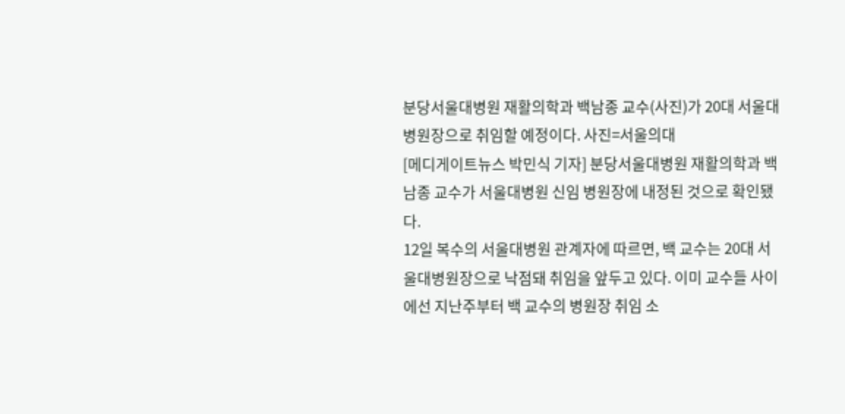분당서울대병원 재활의학과 백남종 교수(사진)가 20대 서울대병원장으로 취임할 예정이다. 사진=서울의대
[메디게이트뉴스 박민식 기자] 분당서울대병원 재활의학과 백남종 교수가 서울대병원 신임 병원장에 내정된 것으로 확인됐다.
12일 복수의 서울대병원 관계자에 따르면, 백 교수는 20대 서울대병원장으로 낙점돼 취임을 앞두고 있다. 이미 교수들 사이에선 지난주부터 백 교수의 병원장 취임 소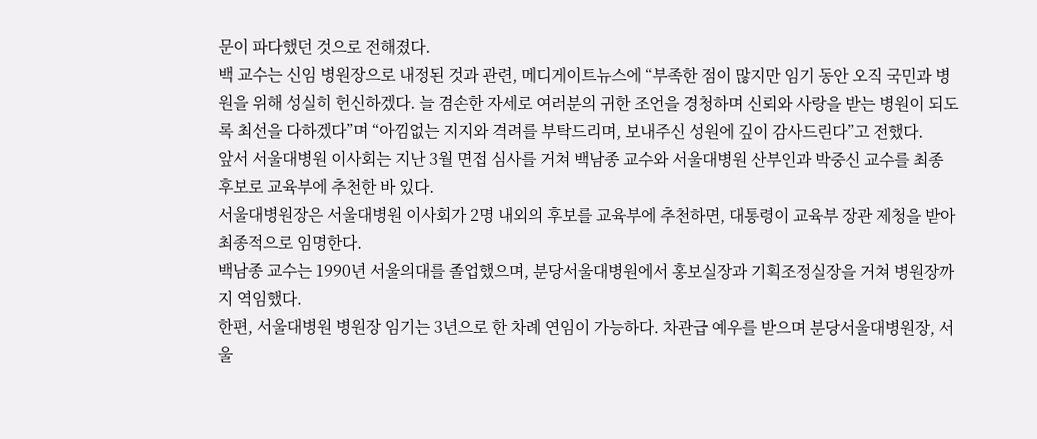문이 파다했던 것으로 전해졌다.
백 교수는 신임 병원장으로 내정된 것과 관련, 메디게이트뉴스에 “부족한 점이 많지만 임기 동안 오직 국민과 병원을 위해 성실히 헌신하겠다. 늘 겸손한 자세로 여러분의 귀한 조언을 경청하며 신뢰와 사랑을 받는 병원이 되도록 최선을 다하겠다”며 “아낌없는 지지와 격려를 부탁드리며, 보내주신 성원에 깊이 감사드린다”고 전했다.
앞서 서울대병원 이사회는 지난 3월 면접 심사를 거쳐 백남종 교수와 서울대병원 산부인과 박중신 교수를 최종 후보로 교육부에 추천한 바 있다.
서울대병원장은 서울대병원 이사회가 2명 내외의 후보를 교육부에 추천하면, 대통령이 교육부 장관 제청을 받아 최종적으로 임명한다.
백남종 교수는 1990년 서울의대를 졸업했으며, 분당서울대병원에서 홍보실장과 기획조정실장을 거쳐 병원장까지 역임했다.
한편, 서울대병원 병원장 임기는 3년으로 한 차례 연임이 가능하다. 차관급 예우를 받으며 분당서울대병원장, 서울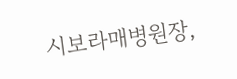시보라매병원장,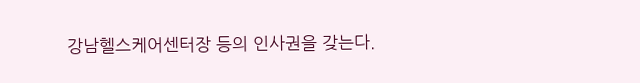강남헬스케어센터장 등의 인사권을 갖는다.